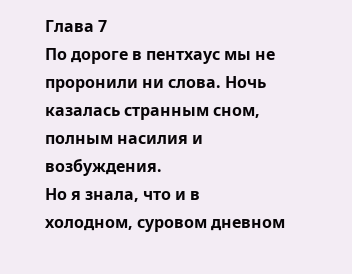Глава 7
По дороге в пентхаус мы не проронили ни слова. Ночь казалась странным сном, полным насилия и возбуждения.
Но я знала, что и в холодном, суровом дневном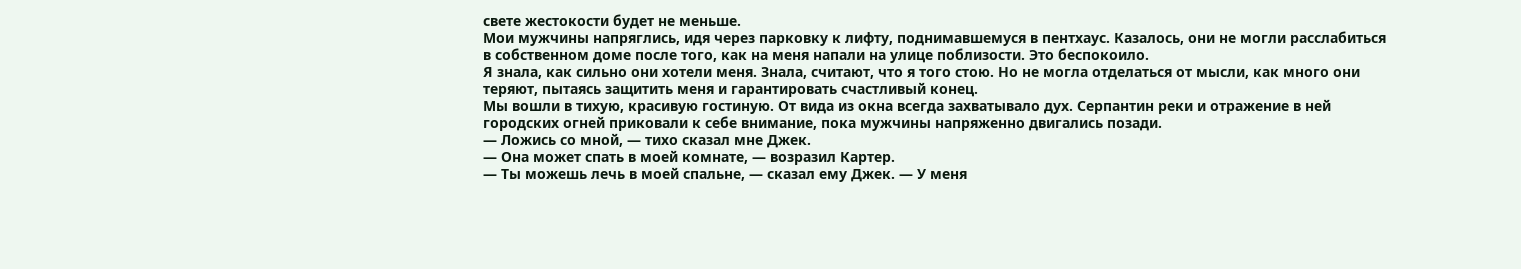свете жестокости будет не меньше.
Мои мужчины напряглись, идя через парковку к лифту, поднимавшемуся в пентхаус. Казалось, они не могли расслабиться в собственном доме после того, как на меня напали на улице поблизости. Это беспокоило.
Я знала, как сильно они хотели меня. Знала, считают, что я того стою. Но не могла отделаться от мысли, как много они теряют, пытаясь защитить меня и гарантировать счастливый конец.
Мы вошли в тихую, красивую гостиную. От вида из окна всегда захватывало дух. Серпантин реки и отражение в ней городских огней приковали к себе внимание, пока мужчины напряженно двигались позади.
— Ложись со мной, — тихо сказал мне Джек.
— Она может спать в моей комнате, — возразил Картер.
— Ты можешь лечь в моей спальне, — сказал ему Джек. — У меня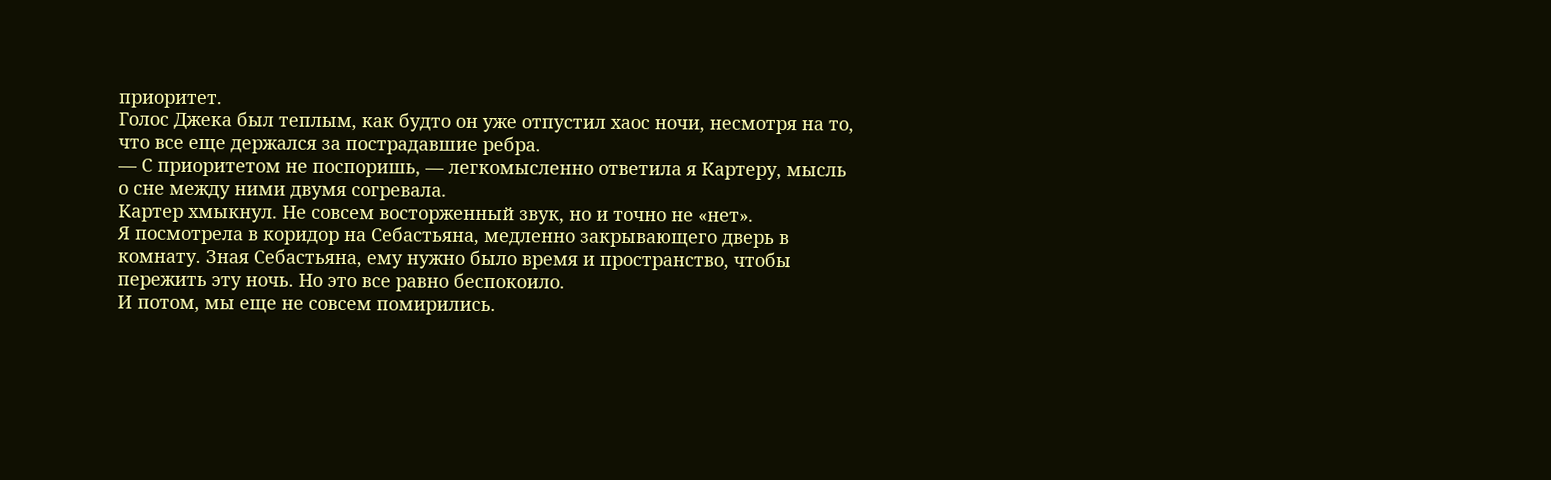приоритет.
Голос Джека был теплым, как будто он уже отпустил хаос ночи, несмотря на то, что все еще держался за пострадавшие ребра.
— С приоритетом не поспоришь, — легкомысленно ответила я Картеру, мысль о сне между ними двумя согревала.
Картер хмыкнул. Не совсем восторженный звук, но и точно не «нет».
Я посмотрела в коридор на Себастьяна, медленно закрывающего дверь в комнату. Зная Себастьяна, ему нужно было время и пространство, чтобы пережить эту ночь. Но это все равно беспокоило.
И потом, мы еще не совсем помирились.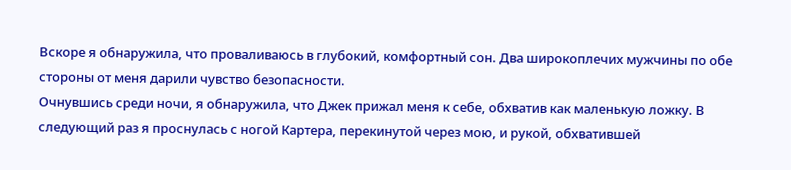Вскоре я обнаружила, что проваливаюсь в глубокий, комфортный сон. Два широкоплечих мужчины по обе стороны от меня дарили чувство безопасности.
Очнувшись среди ночи, я обнаружила, что Джек прижал меня к себе, обхватив как маленькую ложку. В следующий раз я проснулась с ногой Картера, перекинутой через мою, и рукой, обхватившей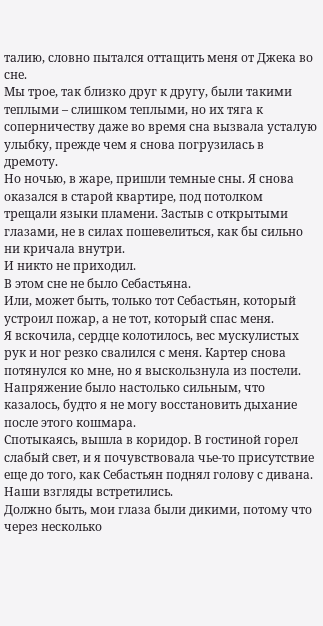талию, словно пытался оттащить меня от Джека во сне.
Мы трое, так близко друг к другу, были такими теплыми – слишком теплыми, но их тяга к соперничеству даже во время сна вызвала усталую улыбку, прежде чем я снова погрузилась в дремоту.
Но ночью, в жаре, пришли темные сны. Я снова оказался в старой квартире, под потолком трещали языки пламени. Застыв с открытыми глазами, не в силах пошевелиться, как бы сильно ни кричала внутри.
И никто не приходил.
В этом сне не было Себастьяна.
Или, может быть, только тот Себастьян, который устроил пожар, а не тот, который спас меня.
Я вскочила, сердце колотилось, вес мускулистых рук и ног резко свалился с меня. Картер снова потянулся ко мне, но я выскользнула из постели. Напряжение было настолько сильным, что казалось, будто я не могу восстановить дыхание после этого кошмара.
Спотыкаясь, вышла в коридор. В гостиной горел слабый свет, и я почувствовала чье-то присутствие еще до того, как Себастьян поднял голову с дивана. Наши взгляды встретились.
Должно быть, мои глаза были дикими, потому что через несколько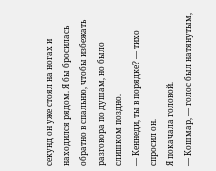секунд он уже стоял на ногах и находился рядом. Я бы бросилась обратно в спальню, чтобы избежать разговора по душам, но было слишком поздно.
— Кеннеди, ты в порядке? — тихо спросил он.
Я покачала головой.
— Кошмар, — голос был натянутым,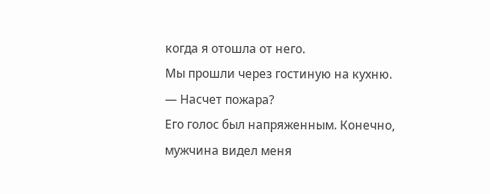когда я отошла от него.
Мы прошли через гостиную на кухню.
— Насчет пожара?
Его голос был напряженным. Конечно, мужчина видел меня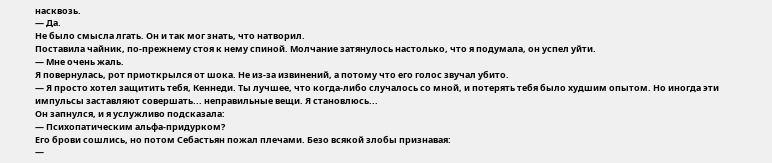насквозь.
— Да.
Не было смысла лгать. Он и так мог знать, что натворил.
Поставила чайник, по-прежнему стоя к нему спиной. Молчание затянулось настолько, что я подумала, он успел уйти.
— Мне очень жаль.
Я повернулась, рот приоткрылся от шока. Не из-за извинений, а потому что его голос звучал убито.
— Я просто хотел защитить тебя, Кеннеди. Ты лучшее, что когда-либо случалось со мной, и потерять тебя было худшим опытом. Но иногда эти импульсы заставляют совершать... неправильные вещи. Я становлюсь...
Он запнулся, и я услужливо подсказала:
— Психопатическим альфа-придурком?
Его брови сошлись, но потом Себастьян пожал плечами. Безо всякой злобы признавая:
—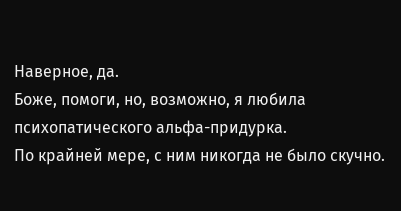Наверное, да.
Боже, помоги, но, возможно, я любила психопатического альфа-придурка.
По крайней мере, с ним никогда не было скучно.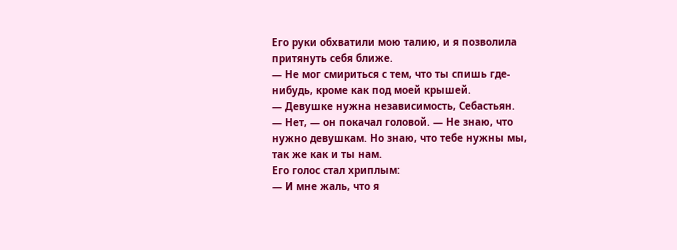Его руки обхватили мою талию, и я позволила притянуть себя ближе.
— Не мог смириться с тем, что ты спишь где-нибудь, кроме как под моей крышей.
— Девушке нужна независимость, Себастьян.
— Нет, — он покачал головой. — Не знаю, что нужно девушкам. Но знаю, что тебе нужны мы, так же как и ты нам.
Его голос стал хриплым:
— И мне жаль, что я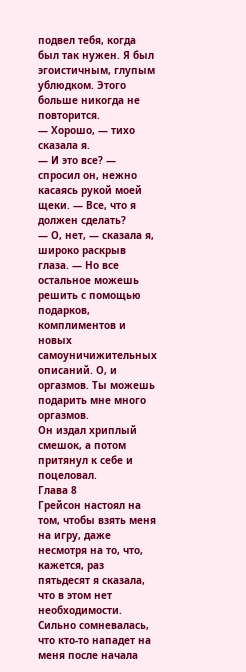подвел тебя, когда был так нужен. Я был эгоистичным, глупым ублюдком. Этого больше никогда не повторится.
— Хорошо, — тихо сказала я.
— И это все? — спросил он, нежно касаясь рукой моей щеки. — Все, что я должен сделать?
— О, нет, — сказала я, широко раскрыв глаза. — Но все остальное можешь решить с помощью подарков, комплиментов и новых самоуничижительных описаний. О, и оргазмов. Ты можешь подарить мне много оргазмов.
Он издал хриплый смешок, а потом притянул к себе и поцеловал.
Глава 8
Грейсон настоял на том, чтобы взять меня на игру, даже несмотря на то, что, кажется, раз пятьдесят я сказала, что в этом нет необходимости. Сильно сомневалась, что кто-то нападет на меня после начала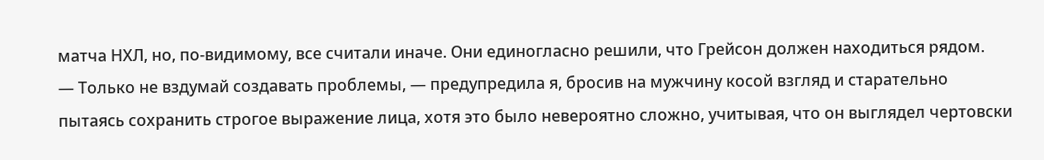матча НХЛ, но, по-видимому, все считали иначе. Они единогласно решили, что Грейсон должен находиться рядом.
— Только не вздумай создавать проблемы, — предупредила я, бросив на мужчину косой взгляд и старательно пытаясь сохранить строгое выражение лица, хотя это было невероятно сложно, учитывая, что он выглядел чертовски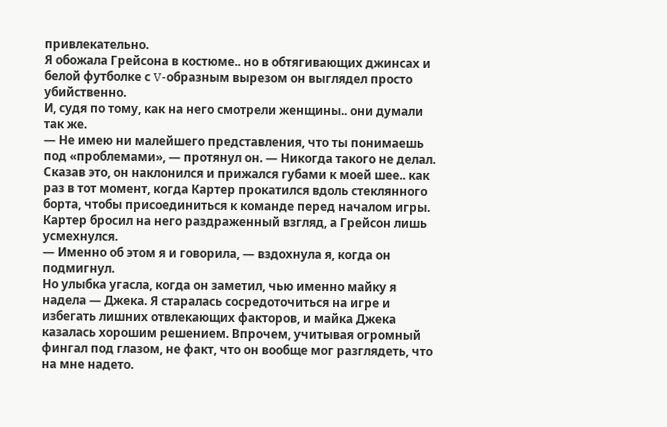привлекательно.
Я обожала Грейсона в костюме.. но в обтягивающих джинсах и белой футболке с V-образным вырезом он выглядел просто убийственно.
И, судя по тому, как на него смотрели женщины.. они думали так же.
— Не имею ни малейшего представления, что ты понимаешь под «проблемами», — протянул он. — Никогда такого не делал.
Сказав это, он наклонился и прижался губами к моей шее.. как раз в тот момент, когда Картер прокатился вдоль стеклянного борта, чтобы присоединиться к команде перед началом игры.
Картер бросил на него раздраженный взгляд, а Грейсон лишь усмехнулся.
— Именно об этом я и говорила, — вздохнула я, когда он подмигнул.
Но улыбка угасла, когда он заметил, чью именно майку я надела — Джека. Я старалась сосредоточиться на игре и избегать лишних отвлекающих факторов, и майка Джека казалась хорошим решением. Впрочем, учитывая огромный фингал под глазом, не факт, что он вообще мог разглядеть, что на мне надето.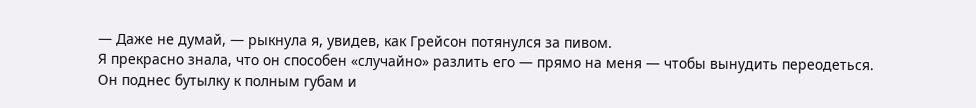— Даже не думай, — рыкнула я, увидев, как Грейсон потянулся за пивом.
Я прекрасно знала, что он способен «случайно» разлить его — прямо на меня — чтобы вынудить переодеться.
Он поднес бутылку к полным губам и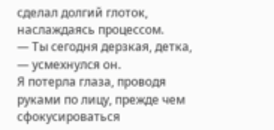сделал долгий глоток, наслаждаясь процессом.
— Ты сегодня дерзкая, детка, — усмехнулся он.
Я потерла глаза, проводя руками по лицу, прежде чем сфокусироваться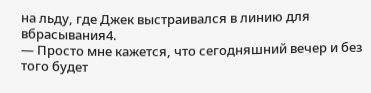на льду, где Джек выстраивался в линию для вбрасывания4.
— Просто мне кажется, что сегодняшний вечер и без того будет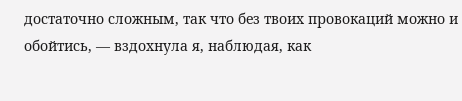достаточно сложным, так что без твоих провокаций можно и обойтись, — вздохнула я, наблюдая, как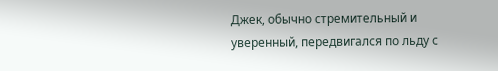Джек, обычно стремительный и уверенный, передвигался по льду с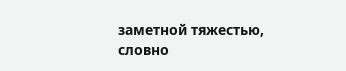заметной тяжестью, словно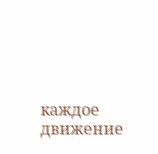каждое движение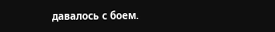давалось с боем.